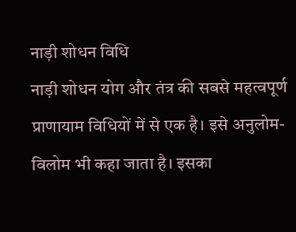नाड़ी शोधन विधि
नाड़ी शोधन योग और तंत्र की सबसे महत्वपूर्ण प्राणायाम विधियों में से एक है। इसे अनुलोम-विलोम भी कहा जाता है। इसका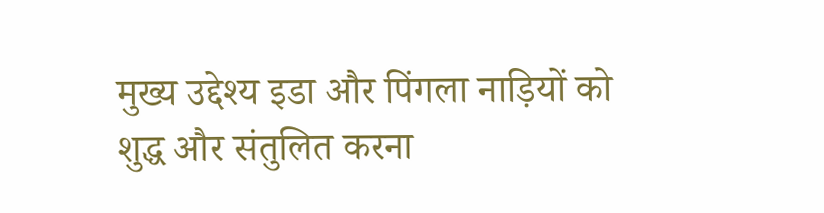मुख्य उद्देश्य इडा और पिंगला नाड़ियों को शुद्ध और संतुलित करना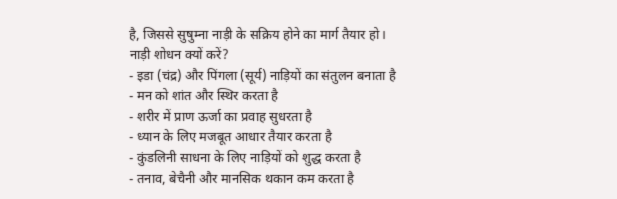है, जिससे सुषुम्ना नाड़ी के सक्रिय होने का मार्ग तैयार हो।
नाड़ी शोधन क्यों करें?
- इडा (चंद्र) और पिंगला (सूर्य) नाड़ियों का संतुलन बनाता है
- मन को शांत और स्थिर करता है
- शरीर में प्राण ऊर्जा का प्रवाह सुधरता है
- ध्यान के लिए मजबूत आधार तैयार करता है
- कुंडलिनी साधना के लिए नाड़ियों को शुद्ध करता है
- तनाव, बेचैनी और मानसिक थकान कम करता है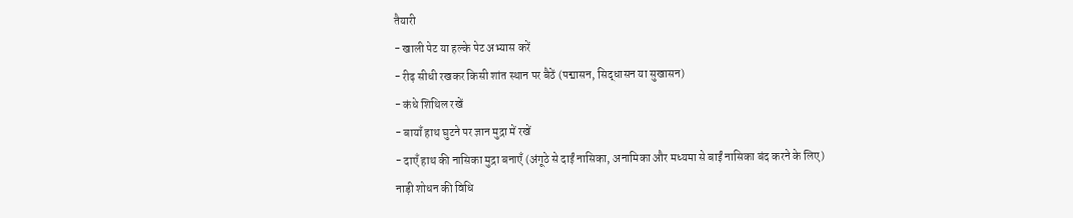तैयारी
- खाली पेट या हल्के पेट अभ्यास करें
- रीढ़ सीधी रखकर किसी शांत स्थान पर बैठें (पद्मासन, सिद्धासन या सुखासन)
- कंधे शिथिल रखें
- बायाँ हाथ घुटने पर ज्ञान मुद्रा में रखें
- दाएँ हाथ की नासिका मुद्रा बनाएँ (अंगूठे से दाईं नासिका, अनामिका और मध्यमा से बाईं नासिका बंद करने के लिए)
नाड़ी शोधन की विधि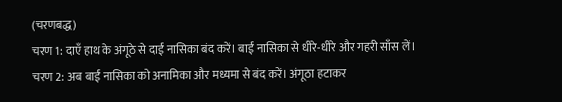(चरणबद्ध)
चरण 1: दाएँ हाथ के अंगूठे से दाईं नासिका बंद करें। बाईं नासिका से धीरे-धीरे और गहरी साँस लें।
चरण 2: अब बाईं नासिका को अनामिका और मध्यमा से बंद करें। अंगूठा हटाकर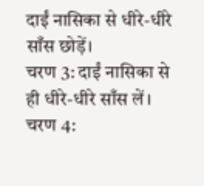दाईं नासिका से धीरे-धीरे साँस छोड़ें।
चरण 3: दाईं नासिका से ही धीरे-धीरे साँस लें।
चरण 4: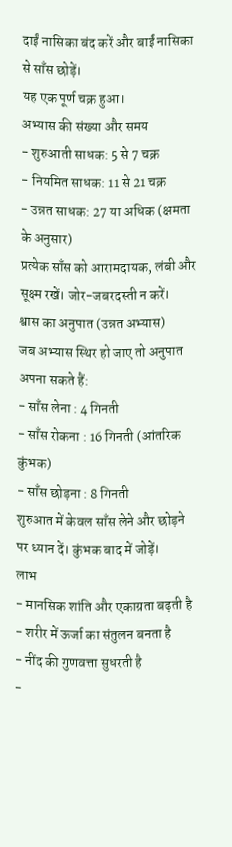दाईं नासिका बंद करें और बाईं नासिका से साँस छोड़ें।
यह एक पूर्ण चक्र हुआ।
अभ्यास की संख्या और समय
- शुरुआती साधक: 5 से 7 चक्र
- नियमित साधक: 11 से 21 चक्र
- उन्नत साधक: 27 या अधिक (क्षमता के अनुसार)
प्रत्येक साँस को आरामदायक, लंबी और सूक्ष्म रखें। जोर-जबरदस्ती न करें।
श्वास का अनुपात (उन्नत अभ्यास)
जब अभ्यास स्थिर हो जाए तो अनुपात अपना सकते हैं:
- साँस लेना : 4 गिनती
- साँस रोकना : 16 गिनती (आंतरिक कुंभक)
- साँस छोड़ना : 8 गिनती
शुरुआत में केवल साँस लेने और छोड़ने पर ध्यान दें। कुंभक बाद में जोड़ें।
लाभ
- मानसिक शांति और एकाग्रता बढ़ती है
- शरीर में ऊर्जा का संतुलन बनता है
- नींद की गुणवत्ता सुधरती है
-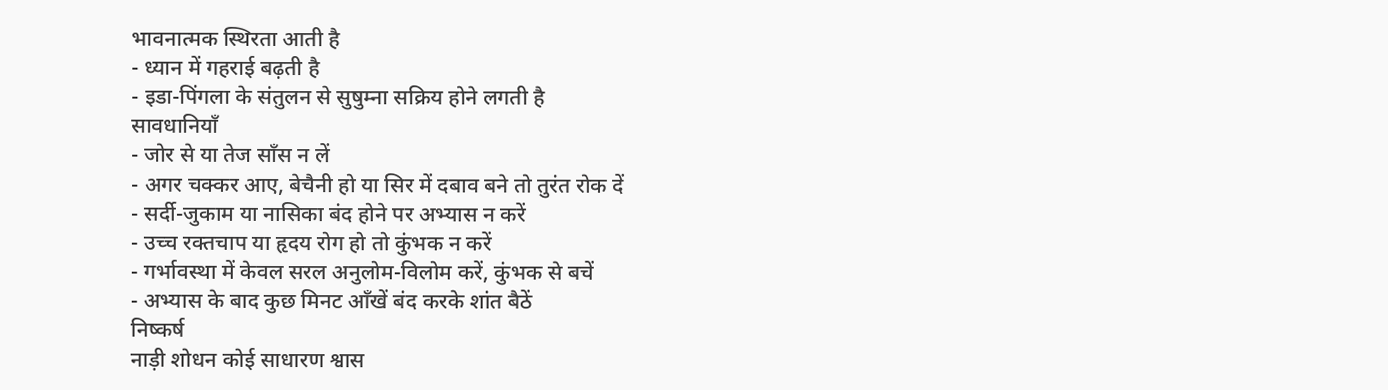भावनात्मक स्थिरता आती है
- ध्यान में गहराई बढ़ती है
- इडा-पिंगला के संतुलन से सुषुम्ना सक्रिय होने लगती है
सावधानियाँ
- जोर से या तेज साँस न लें
- अगर चक्कर आए, बेचैनी हो या सिर में दबाव बने तो तुरंत रोक दें
- सर्दी-जुकाम या नासिका बंद होने पर अभ्यास न करें
- उच्च रक्तचाप या हृदय रोग हो तो कुंभक न करें
- गर्भावस्था में केवल सरल अनुलोम-विलोम करें, कुंभक से बचें
- अभ्यास के बाद कुछ मिनट आँखें बंद करके शांत बैठें
निष्कर्ष
नाड़ी शोधन कोई साधारण श्वास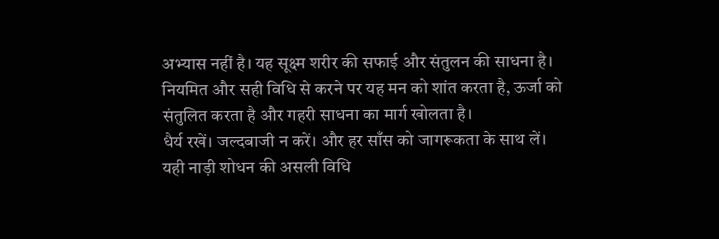अभ्यास नहीं है। यह सूक्ष्म शरीर की सफाई और संतुलन की साधना है।
नियमित और सही विधि से करने पर यह मन को शांत करता है, ऊर्जा को संतुलित करता है और गहरी साधना का मार्ग खोलता है।
धैर्य रखें। जल्दबाजी न करें। और हर साँस को जागरूकता के साथ लें।
यही नाड़ी शोधन की असली विधि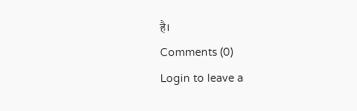है।
Comments (0)
Login to leave a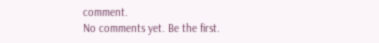comment.
No comments yet. Be the first.